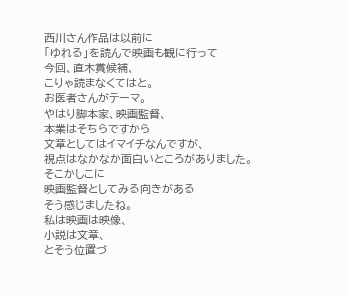西川さん作品は以前に
「ゆれる」を読んで映画も観に行って
今回、直木賞候補、
こりゃ読まなくてはと。
お医者さんがテーマ。
やはり脚本家、映画監督、
本業はそちらですから
文章としてはイマイチなんですが、
視点はなかなか面白いところがありました。
そこかしこに
映画監督としてみる向きがある
そう感じましたね。
私は映画は映像、
小説は文章、
とそう位置づ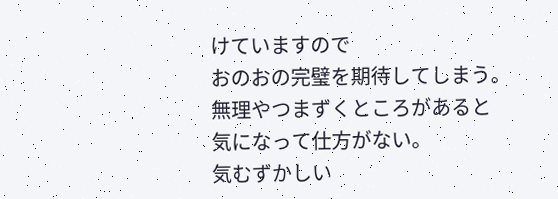けていますので
おのおの完璧を期待してしまう。
無理やつまずくところがあると
気になって仕方がない。
気むずかしい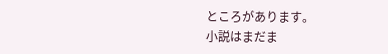ところがあります。
小説はまだま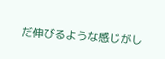だ伸びるような感じがし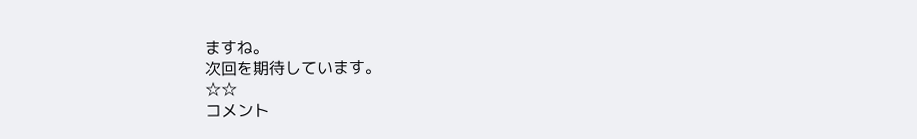ますね。
次回を期待しています。
☆☆
コメント